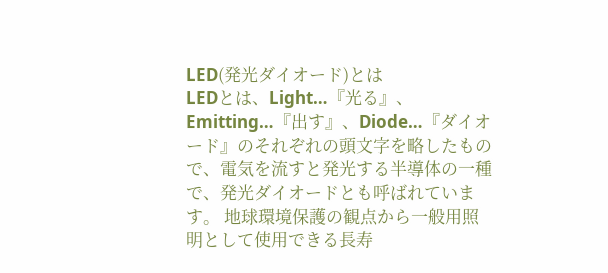LED(発光ダイオード)とは
LEDとは、Light…『光る』、Emitting…『出す』、Diode…『ダイオード』のそれぞれの頭文字を略したもので、電気を流すと発光する半導体の一種で、発光ダイオードとも呼ばれています。 地球環境保護の観点から一般用照明として使用できる長寿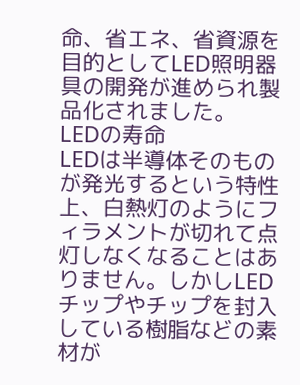命、省エネ、省資源を目的としてLED照明器具の開発が進められ製品化されました。
LEDの寿命
LEDは半導体そのものが発光するという特性上、白熱灯のようにフィラメントが切れて点灯しなくなることはありません。しかしLEDチップやチップを封入している樹脂などの素材が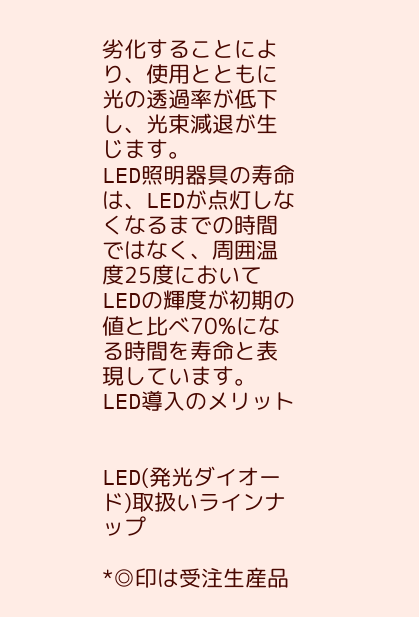劣化することにより、使用とともに光の透過率が低下し、光束減退が生じます。
LED照明器具の寿命は、LEDが点灯しなくなるまでの時間ではなく、周囲温度25度においてLEDの輝度が初期の値と比べ70%になる時間を寿命と表現しています。
LED導入のメリット


LED(発光ダイオード)取扱いラインナップ

*◎印は受注生産品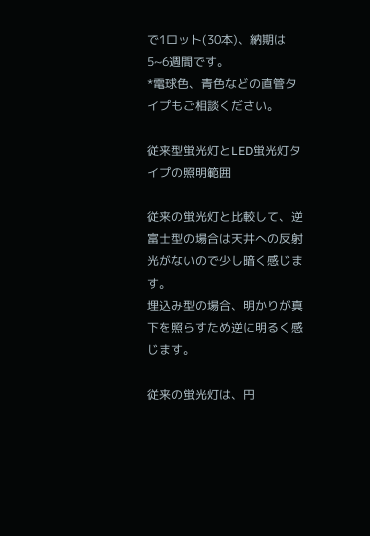で1ロット(30本)、納期は5~6週間です。
*電球色、青色などの直管タイプもご相談ください。

従来型蛍光灯とLED蛍光灯タイプの照明範囲

従来の蛍光灯と比較して、逆富士型の場合は天井への反射光がないので少し暗く感じます。
埋込み型の場合、明かりが真下を照らすため逆に明るく感じます。

従来の蛍光灯は、円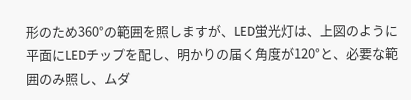形のため360°の範囲を照しますが、LED蛍光灯は、上図のように平面にLEDチップを配し、明かりの届く角度が120°と、必要な範囲のみ照し、ムダ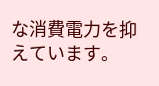な消費電力を抑えています。